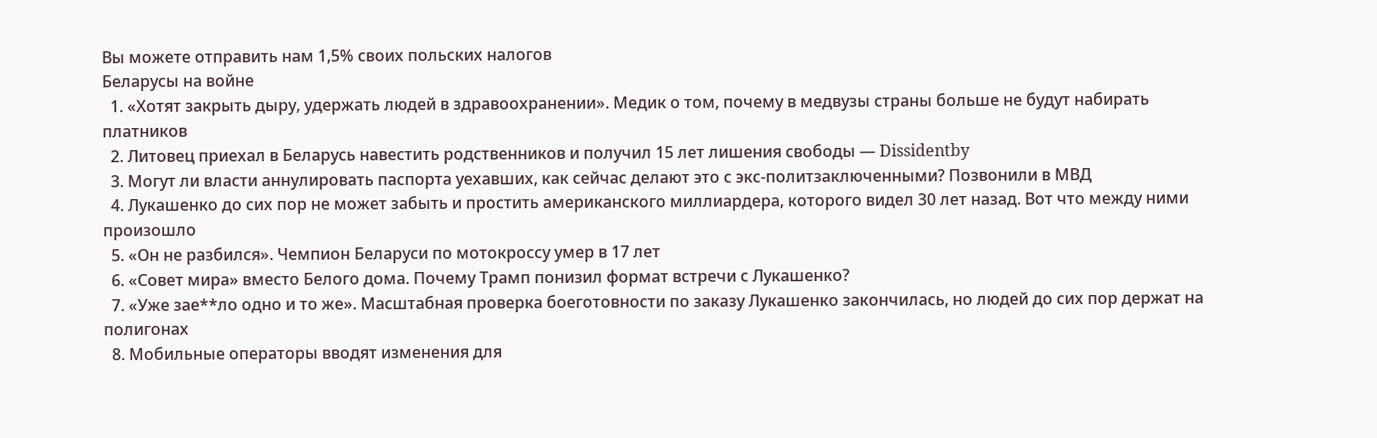Вы можете отправить нам 1,5% своих польских налогов
Беларусы на войне
  1. «Хотят закрыть дыру, удержать людей в здравоохранении». Медик о том, почему в медвузы страны больше не будут набирать платников
  2. Литовец приехал в Беларусь навестить родственников и получил 15 лет лишения свободы — Dissidentby
  3. Могут ли власти аннулировать паспорта уехавших, как сейчас делают это с экс-политзаключенными? Позвонили в МВД
  4. Лукашенко до сих пор не может забыть и простить американского миллиардера, которого видел 30 лет назад. Вот что между ними произошло
  5. «Он не разбился». Чемпион Беларуси по мотокроссу умер в 17 лет
  6. «Совет мира» вместо Белого дома. Почему Трамп понизил формат встречи с Лукашенко?
  7. «Уже зае**ло одно и то же». Масштабная проверка боеготовности по заказу Лукашенко закончилась, но людей до сих пор держат на полигонах
  8. Мобильные операторы вводят изменения для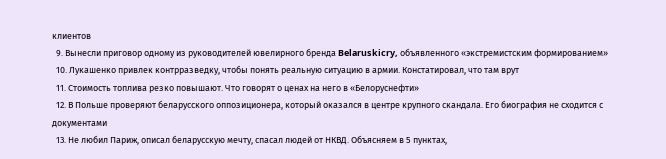клиентов
  9. Вынесли приговор одному из руководителей ювелирного бренда Belaruskicry, объявленного «экстремистским формированием»
  10. Лукашенко привлек контрразведку, чтобы понять реальную ситуацию в армии. Констатировал, что там врут
  11. Стоимость топлива резко повышают. Что говорят о ценах на него в «Белоруснефти»
  12. В Польше проверяют беларусского оппозиционера, который оказался в центре крупного скандала. Его биография не сходится с документами
  13. Не любил Париж, описал беларусскую мечту, спасал людей от НКВД. Объясняем в 5 пунктах,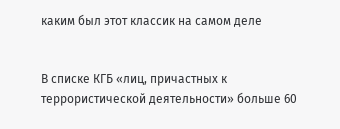каким был этот классик на самом деле


В списке КГБ «лиц, причастных к террористической деятельности» больше 60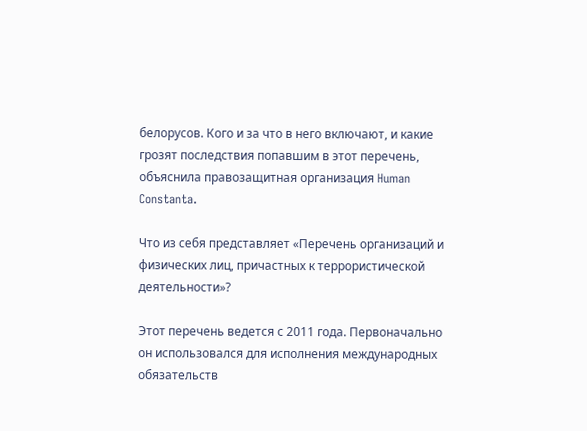белорусов. Кого и за что в него включают, и какие грозят последствия попавшим в этот перечень, объяснила правозащитная организация Human Constanta.

Что из себя представляет «Перечень организаций и физических лиц, причастных к террористической деятельности»?

Этот перечень ведется с 2011 года. Первоначально он использовался для исполнения международных обязательств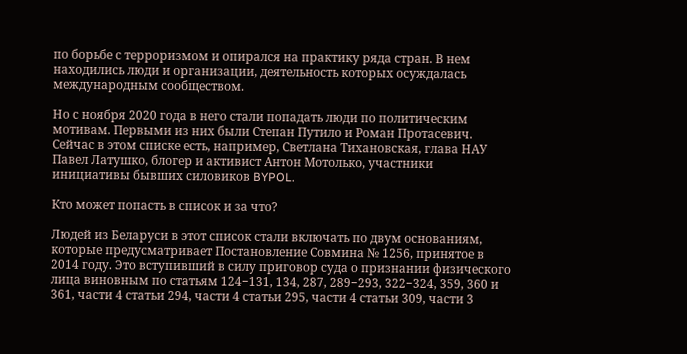по борьбе с терроризмом и опирался на практику ряда стран. В нем находились люди и организации, деятельность которых осуждалась международным сообществом.

Но с ноября 2020 года в него стали попадать люди по политическим мотивам. Первыми из них были Степан Путило и Роман Протасевич. Сейчас в этом списке есть, например, Светлана Тихановская, глава НАУ Павел Латушко, блогер и активист Антон Мотолько, участники инициативы бывших силовиков BYPOL.

Кто может попасть в список и за что?

Людей из Беларуси в этот список стали включать по двум основаниям, которые предусматривает Постановление Совмина № 1256, принятое в 2014 году. Это вступивший в силу приговор суда о признании физического лица виновным по статьям 124−131, 134, 287, 289−293, 322−324, 359, 360 и 361, части 4 статьи 294, части 4 статьи 295, части 4 статьи 309, части 3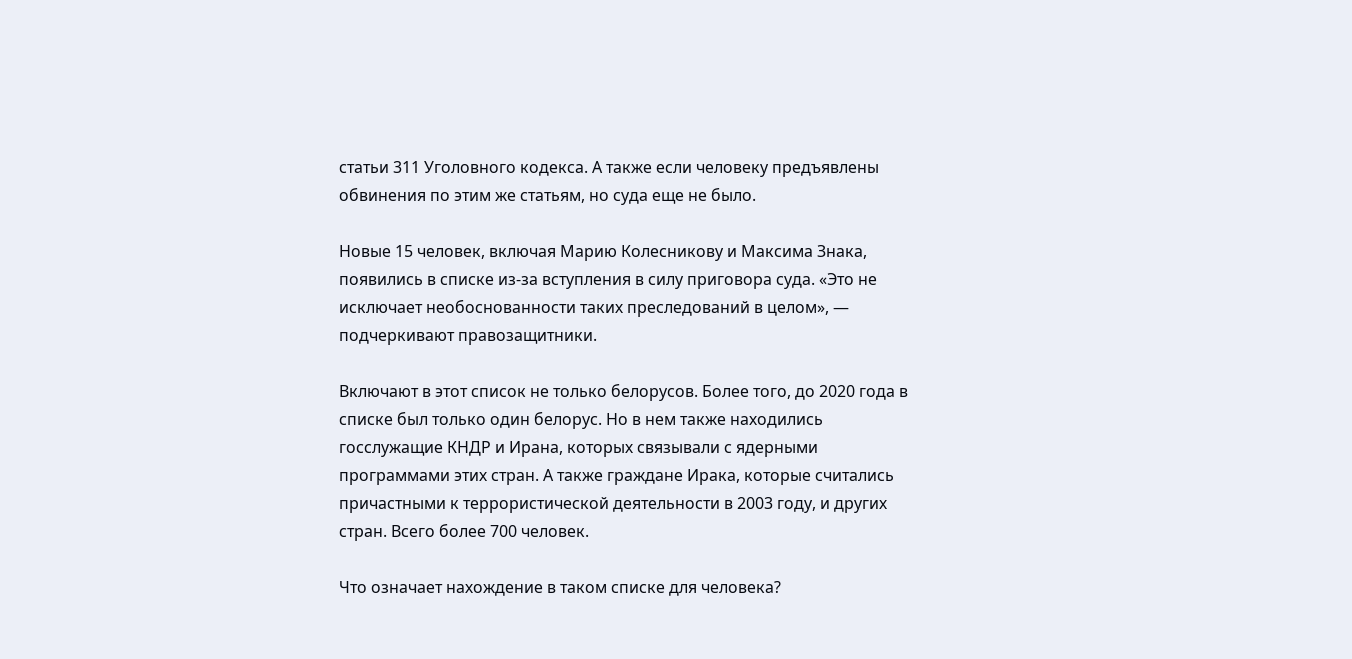статьи 311 Уголовного кодекса. А также если человеку предъявлены обвинения по этим же статьям, но суда еще не было.

Новые 15 человек, включая Марию Колесникову и Максима Знака, появились в списке из-за вступления в силу приговора суда. «Это не исключает необоснованности таких преследований в целом», — подчеркивают правозащитники.

Включают в этот список не только белорусов. Более того, до 2020 года в списке был только один белорус. Но в нем также находились госслужащие КНДР и Ирана, которых связывали с ядерными программами этих стран. А также граждане Ирака, которые считались причастными к террористической деятельности в 2003 году, и других стран. Всего более 700 человек.

Что означает нахождение в таком списке для человека?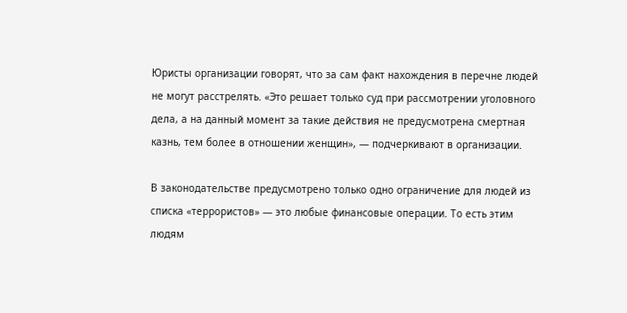Юристы организации говорят, что за сам факт нахождения в перечне людей не могут расстрелять. «Это решает только суд при рассмотрении уголовного дела, а на данный момент за такие действия не предусмотрена смертная казнь, тем более в отношении женщин», — подчеркивают в организации.

В законодательстве предусмотрено только одно ограничение для людей из списка «террористов» — это любые финансовые операции. То есть этим людям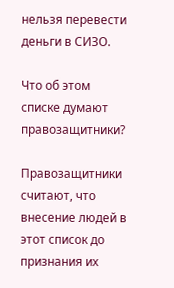нельзя перевести деньги в СИЗО.

Что об этом списке думают правозащитники?

Правозащитники считают, что внесение людей в этот список до признания их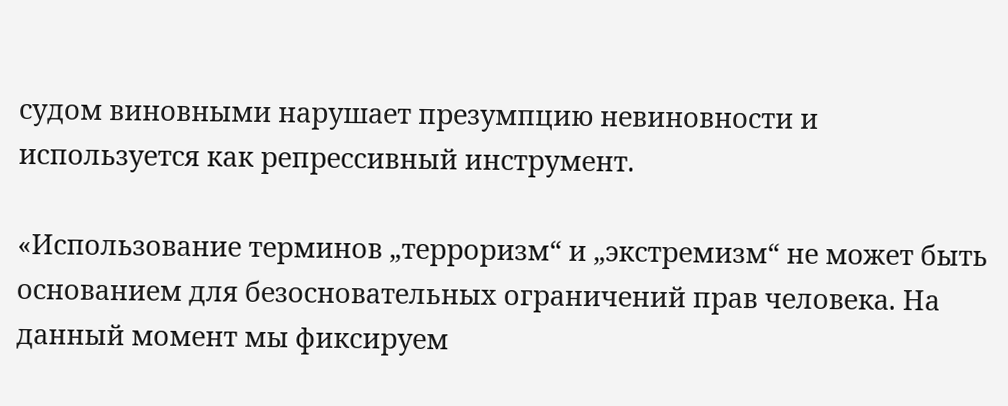судом виновными нарушает презумпцию невиновности и используется как репрессивный инструмент.

«Использование терминов „терроризм“ и „экстремизм“ не может быть основанием для безосновательных ограничений прав человека. На данный момент мы фиксируем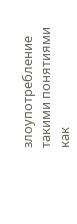злоупотребление такими понятиями как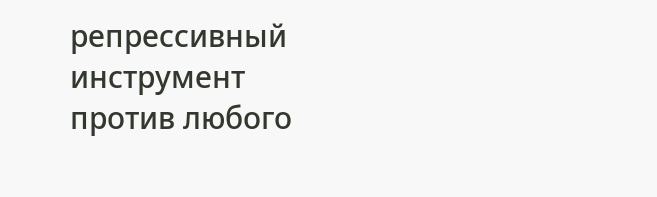репрессивный инструмент против любого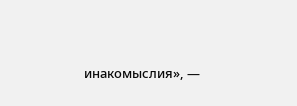инакомыслия», —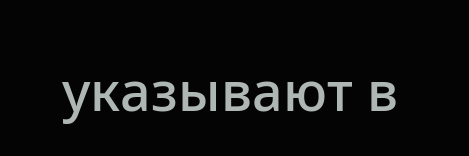указывают в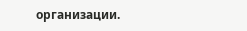организации.